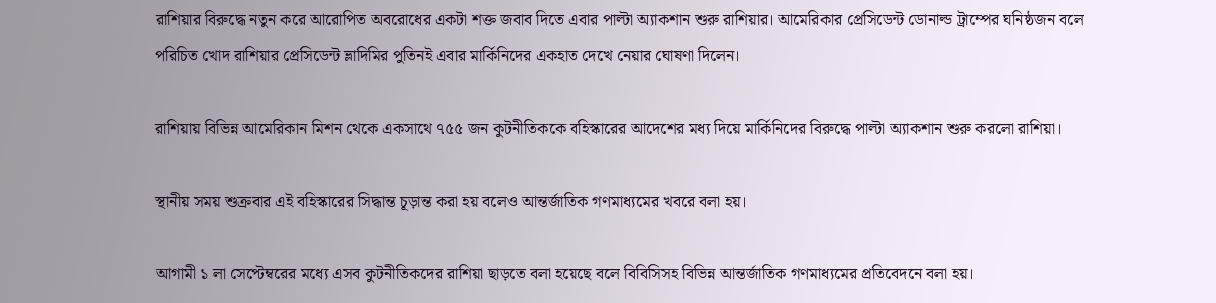রাশিয়ার বিরুদ্ধে নতুন করে আরোপিত অবরোধের একটা শক্ত জবাব দিতে এবার পাল্টা অ্যাকশান শুরু রাশিয়ার। আমেরিকার প্রেসিডেন্ট ডোনাল্ড ট্রাম্পের ঘনিষ্ঠজন বলে পরিচিত খোদ রাশিয়ার প্রেসিডেন্ট ভ্লাদিমির পুতিনই এবার মার্কিনিদের একহাত দেখে নেয়ার ঘোষণা দিলেন।

রাশিয়ায় বিভিন্ন আমেরিকান মিশন থেকে একসাথে ৭৫৫ জন কুটনীতিককে বহিস্কারের আদেশের মধ্য দিয়ে মার্কিনিদের বিরুদ্ধে পাল্টা অ্যাকশান শুরু করলো রাশিয়া।

স্থানীয় সময় শুক্রবার এই বহিস্কারের সিদ্ধান্ত চূড়ান্ত করা হয় বলেও আন্তর্জাতিক গণমাধ্যমের খবরে বলা হয়।

আগামী ১ লা সেপ্টেম্বরের মধ্যে এসব কুটনীতিকদের রাশিয়া ছাড়তে বলা হয়েছে বলে বিবিসিসহ বিভিন্ন আন্তর্জাতিক গণমাধ্যমের প্রতিবেদনে বলা হয়।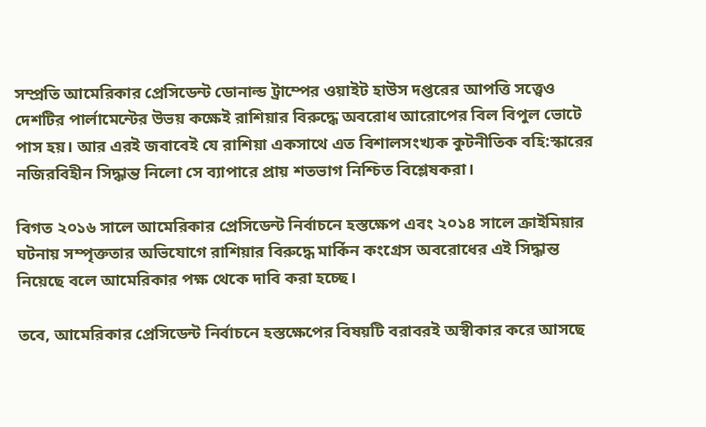সম্প্রতি আমেরিকার প্রেসিডেন্ট ডোনাল্ড ট্রাম্পের ওয়াইট হাউস দপ্তরের আপত্তি সত্ত্বেও দেশটির পার্লামেন্টের উভয় কক্ষেই রাশিয়ার বিরুদ্ধে অবরোধ আরোপের বিল বিপুল ভোটে পাস হয়। আর এরই জবাবেই যে রাশিয়া একসাথে এত বিশালসংখ্যক কুটনীতিক বহি:স্কারের নজিরবিহীন সিদ্ধান্ত নিলো সে ব্যাপারে প্রায় শতভাগ নিশ্চিত বিশ্লেষকরা।

বিগত ২০১৬ সালে আমেরিকার প্রেসিডেন্ট নির্বাচনে হস্তক্ষেপ এবং ২০১৪ সালে ক্রাইমিয়ার ঘটনায় সম্পৃক্ততার অভিযোগে রাশিয়ার বিরুদ্ধে মার্কিন কংগ্রেস অবরোধের এই সিদ্ধান্ত নিয়েছে বলে আমেরিকার পক্ষ থেকে দাবি করা হচ্ছে।

তবে, আমেরিকার প্রেসিডেন্ট নির্বাচনে হস্তক্ষেপের বিষয়টি বরাবরই অস্বীকার করে আসছে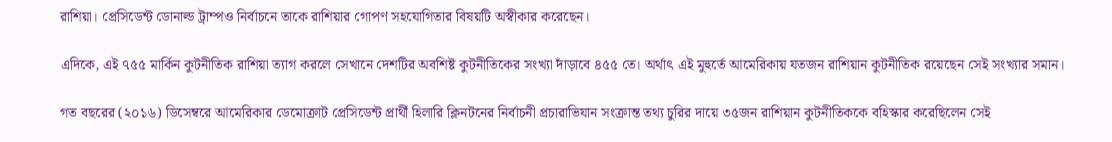রাশিয়া। প্রেসিডেন্ট ডোনাল্ড ট্রাম্পও নির্বাচনে তাকে রাশিয়ার গোপণ সহযোগিতার বিষয়টি অস্বীকার করেছেন।

এদিকে, এই ৭৫৫ মার্কিন কুটনীতিক রাশিয়া ত্যাগ করলে সেখানে দেশটির অবশিষ্ট কুটনীতিকের সংখ্যা দাঁড়াবে ৪৫৫ তে। অর্থাৎ এই মুহুর্তে আমেরিকায় যতজন রাশিয়ান কুটনীতিক রয়েছেন সেই সংখ্যার সমান।

গত বছরের (২০১৬) ডিসেম্বরে আমেরিকার ডেমোক্রাট প্রেসিডেন্ট প্রার্থী হিলারি ক্লিনটনের নির্বাচনী প্রচারাভিযান সংক্রান্ত তথ্য চুরির দায়ে ৩৫জন রাশিয়ান কুটনীতিককে বহিস্কার করেছিলেন সেই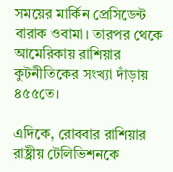সময়ের মার্কিন প্রেসিডেন্ট বারাক ওবামা। তারপর থেকে আমেরিকায় রাশিয়ার কুটনীতিকের সংখ্যা দাঁড়ায় ৪৫৫তে।

এদিকে, রোববার রাশিয়ার রাষ্ট্রীয় টেলিভিশনকে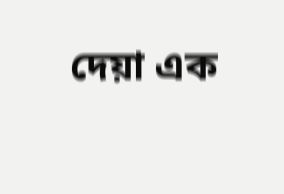দেয়া এক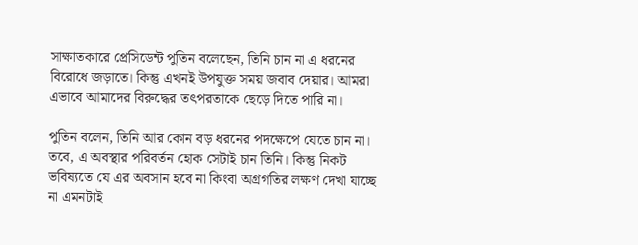সাক্ষাতকারে প্রেসিডেন্ট পুতিন বলেছেন, তিনি চান না এ ধরনের বিরোধে জড়াতে। কিন্তু এখনই উপযুক্ত সময় জবাব দেয়ার। আমরা এভাবে আমাদের বিরুদ্ধের তৎপরতাকে ছেড়ে দিতে পারি না।

পুতিন বলেন, তিনি আর কোন বড় ধরনের পদক্ষেপে যেতে চান না। তবে, এ অবস্থার পরিবর্তন হোক সেটাই চান তিনি। কিন্তু নিকট ভবিষ্যতে যে এর অবসান হবে না কিংবা অগ্রগতির লক্ষণ দেখা যাচ্ছে না এমনটাই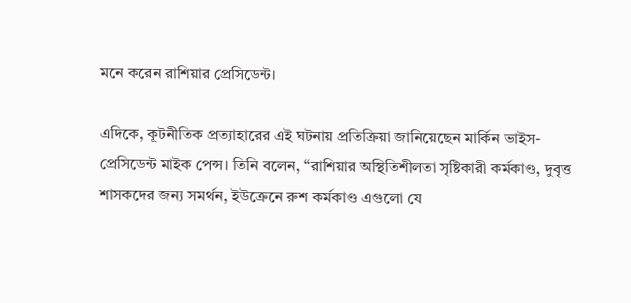মনে করেন রাশিয়ার প্রেসিডেন্ট।

এদিকে, কূটনীতিক প্রত্যাহারের এই ঘটনায় প্রতিক্রিয়া জানিয়েছেন মার্কিন ভাইস-প্রেসিডেন্ট মাইক পেন্স। তিনি বলেন, “রাশিয়ার অস্থিতিশীলতা সৃষ্টিকারী কর্মকাণ্ড, দুবৃত্ত শাসকদের জন্য সমর্থন, ইউক্রেনে রুশ কর্মকাণ্ড এগুলো যে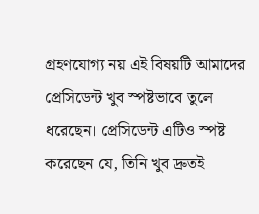গ্রহণযোগ্য নয় এই বিষয়টি আমাদের প্রেসিডেন্ট খুব স্পষ্টভাবে তুলে ধরেছেন। প্রেসিডেন্ট এটিও স্পষ্ট করেছেন যে, তিনি খুব দ্রুতই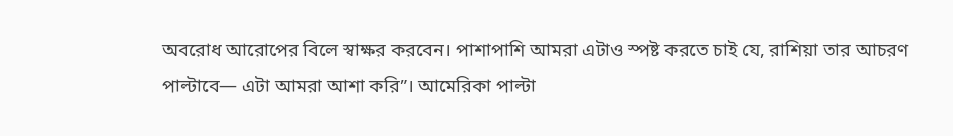অবরোধ আরোপের বিলে স্বাক্ষর করবেন। পাশাপাশি আমরা এটাও স্পষ্ট করতে চাই যে, রাশিয়া তার আচরণ পাল্টাবে— এটা আমরা আশা করি”। আমেরিকা পাল্টা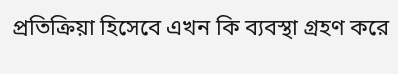প্রতিক্রিয়া হিসেবে এখন কি ব্যবস্থা গ্রহণ করে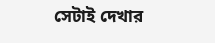সেটাই দেখার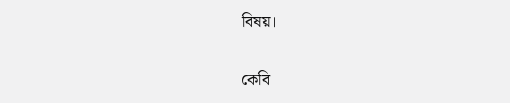বিষয়।

কেবি